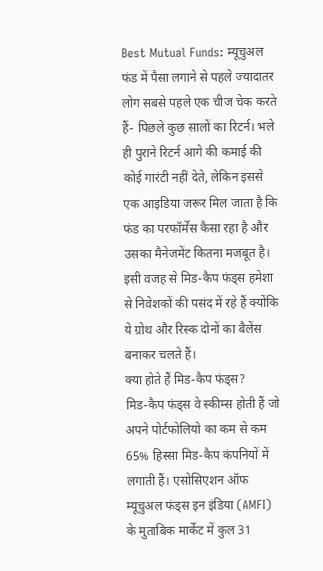Best Mutual Funds: म्यूचुअल फंड में पैसा लगाने से पहले ज्यादातर लोग सबसे पहले एक चीज चेक करते हैं- पिछले कुछ सालों का रिटर्न। भले ही पुराने रिटर्न आगे की कमाई की कोई गारंटी नहीं देते, लेकिन इससे एक आइडिया जरूर मिल जाता है कि फंड का परफॉर्मेंस कैसा रहा है और उसका मैनेजमेंट कितना मजबूत है। इसी वजह से मिड-कैप फंड्स हमेशा से निवेशकों की पसंद में रहे हैं क्योंकि ये ग्रोथ और रिस्क दोनों का बैलेंस बनाकर चलते हैं।
क्या होते हैं मिड-कैप फंड्स?
मिड-कैप फंड्स वे स्कीम्स होती हैं जो अपने पोर्टफोलियो का कम से कम 65% हिस्सा मिड-कैप कंपनियों में लगाती हैं। एसोसिएशन ऑफ म्यूचुअल फंड्स इन इंडिया (AMFI) के मुताबिक मार्केट में कुल 31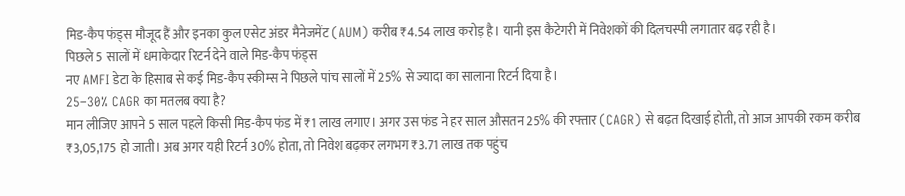मिड-कैप फंड्स मौजूद हैं और इनका कुल एसेट अंडर मैनेजमेंट (AUM) करीब ₹4.54 लाख करोड़ है। यानी इस कैटेगरी में निवेशकों की दिलचस्पी लगातार बढ़ रही है।
पिछले 5 सालों में धमाकेदार रिटर्न देने वाले मिड-कैप फंड्स
नए AMFI डेटा के हिसाब से कई मिड-कैप स्कीम्स ने पिछले पांच सालों में 25% से ज्यादा का सालाना रिटर्न दिया है।
25–30% CAGR का मतलब क्या है?
मान लीजिए आपने 5 साल पहले किसी मिड-कैप फंड में ₹1 लाख लगाए। अगर उस फंड ने हर साल औसतन 25% की रफ्तार (CAGR) से बढ़त दिखाई होती, तो आज आपकी रकम करीब ₹3,05,175 हो जाती। अब अगर यही रिटर्न 30% होता, तो निवेश बढ़कर लगभग ₹3.71 लाख तक पहुंच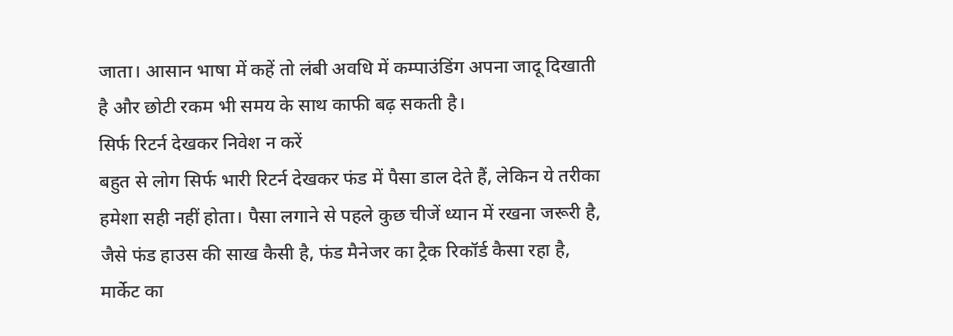जाता। आसान भाषा में कहें तो लंबी अवधि में कम्पाउंडिंग अपना जादू दिखाती है और छोटी रकम भी समय के साथ काफी बढ़ सकती है।
सिर्फ रिटर्न देखकर निवेश न करें
बहुत से लोग सिर्फ भारी रिटर्न देखकर फंड में पैसा डाल देते हैं, लेकिन ये तरीका हमेशा सही नहीं होता। पैसा लगाने से पहले कुछ चीजें ध्यान में रखना जरूरी है, जैसे फंड हाउस की साख कैसी है, फंड मैनेजर का ट्रैक रिकॉर्ड कैसा रहा है, मार्केट का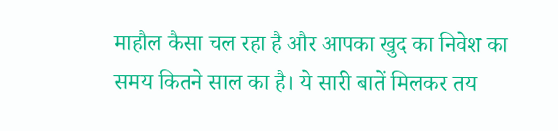माहौल कैसा चल रहा है और आपका खुद का निवेश का समय कितने साल का है। ये सारी बातें मिलकर तय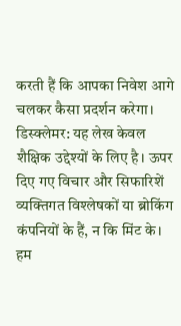करती हैं कि आपका निवेश आगे चलकर कैसा प्रदर्शन करेगा।
डिस्क्लेमर: यह लेख केवल शैक्षिक उद्देश्यों के लिए है। ऊपर दिए गए विचार और सिफारिशें व्यक्तिगत विश्लेषकों या ब्रोकिंग कंपनियों के हैं, न कि मिंट के। हम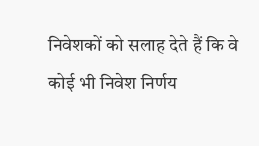निवेशकों को सलाह देते हैं कि वे कोई भी निवेश निर्णय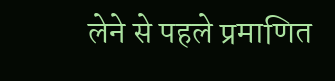लेने से पहले प्रमाणित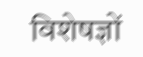विशेषज्ञों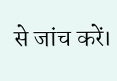से जांच करें।